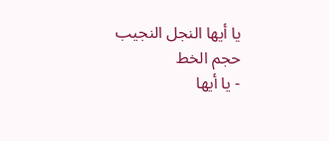يا أيها النجل النجيب
حجم الخط
- يا أيها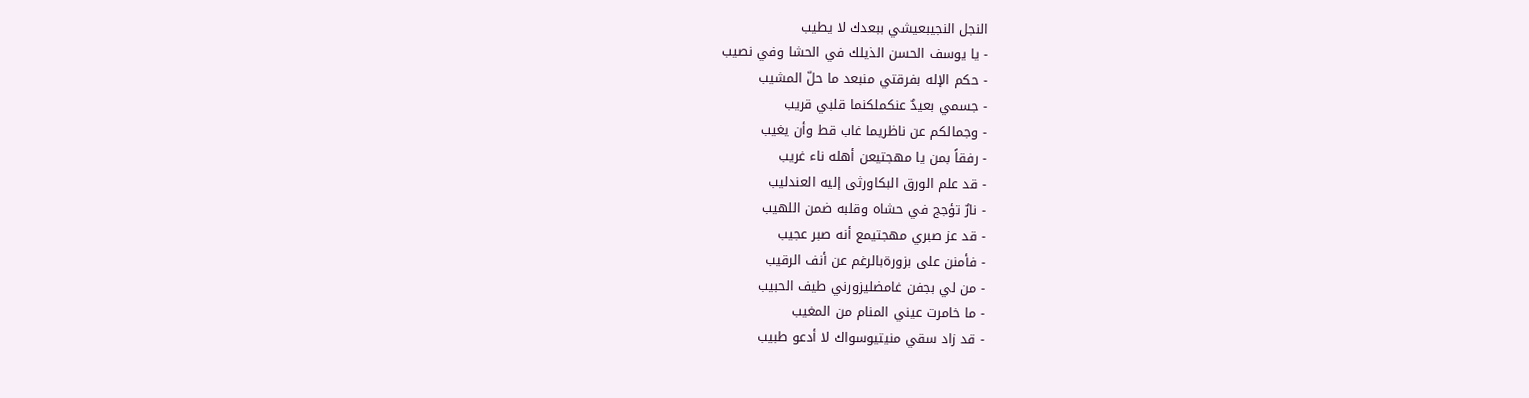النجل النجيبعيشي ببعدك لا يطيب
- يا يوسف الحسن الذيلك في الحشا وفي نصيب
- حكم الإله بفرقتي منبعد ما حلّ المشيب
- جسمي بعيدٌ عنكملكنما قلبي قريب
- وجمالكم عن ناظريما غاب قط وأن يغيب
- رفقاً بمن يا مهجتيعن أهله ناء غريب
- قد علم الورق البكاورثى إليه العندليب
- نارٌ تؤجج في حشاه وقلبه ضمن اللهيب
- قد عز صبري مهجتيمع أنه صبر عجيب
- فأمنن على بزورةبالرغم عن أنف الرقيب
- من لي بجفن غامضليزورني طيف الحبيب
- ما خامرت عيني المنام من المغيب
- قد زاد سقي منيتيوسواك لا أدعو طبيب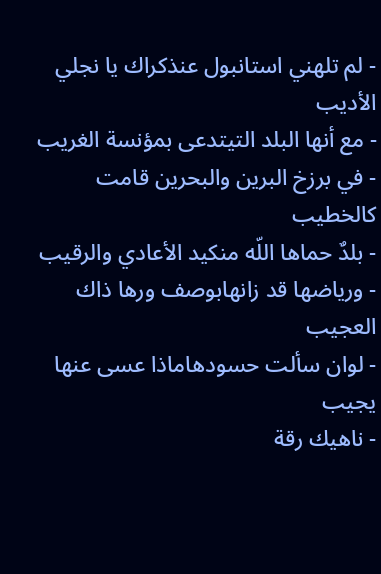- لم تلهني استانبول عنذكراك يا نجلي الأديب
- مع أنها البلد التيتدعى بمؤنسة الغريب
- في برزخ البرين والبحرين قامت كالخطيب
- بلدٌ حماها اللّه منكيد الأعادي والرقيب
- ورياضها قد زانهابوصف ورها ذاك العجيب
- لوان سألت حسودهاماذا عسى عنها يجيب
- ناهيك رقة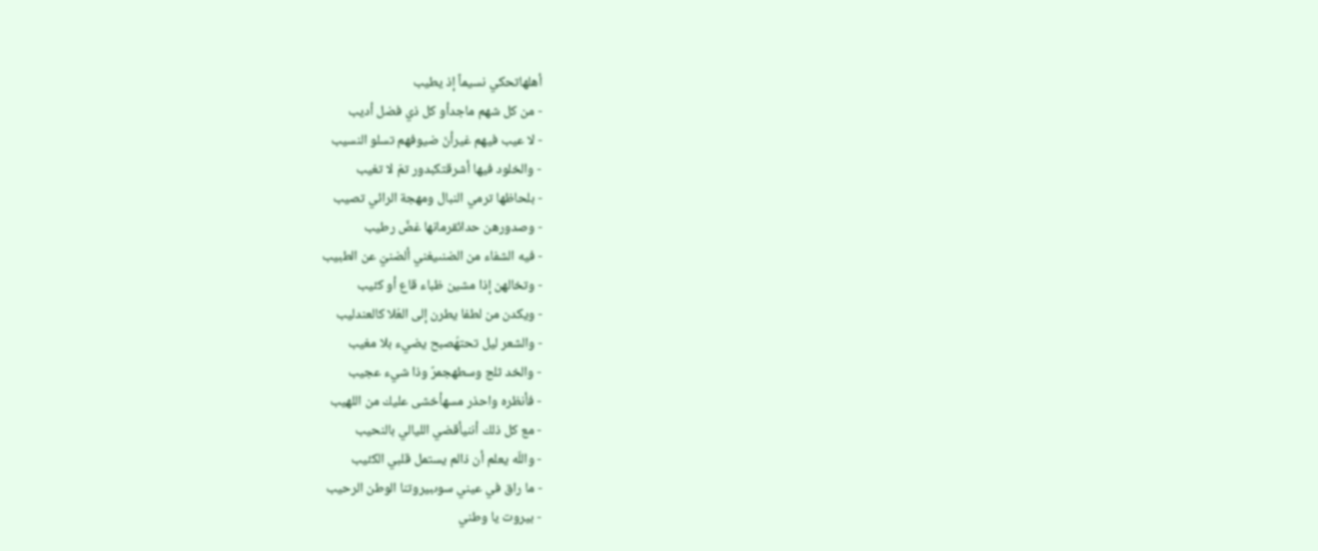أهلهاتحكي نسيماً إذ يطيب
- من كل شهم ماجدأو كل ذي فضل أديب
- لا عيب فيهم غيرأنَ ضيوفهم تسلو النسيب
- والخلود فيها أشرقتكبدور تمّ لا تغيب
- بلحاظها ترمي النبال ومهجة الرائي تصيب
- وصدورهن حدائقرمانها غضٌ رطيب
- فيه الشفاء من الضنىيغني ألضنيّ عن الطبيب
- وتخالهن إذا مشين ظباء قاع أو كئيب
- ويكدن من لطفا يطرن إلى العُلا كالعندليب
- والشعر ليل تحتهُصبح يضيء بلا مغيب
- والخد ثلج وسطهجمرٌ وذا شيء عجيب
- فأنظره واحذر مسهأخشى عليك من اللهيب
- مع كل ذلك أننيأقضي الليالي بالنحيب
- واللّه يعلم أن ذالم يستمل قلبي الكئيب
- ما راق في عيني سوىبيروتنا الوطن الرحيب
- بيروت يا وطني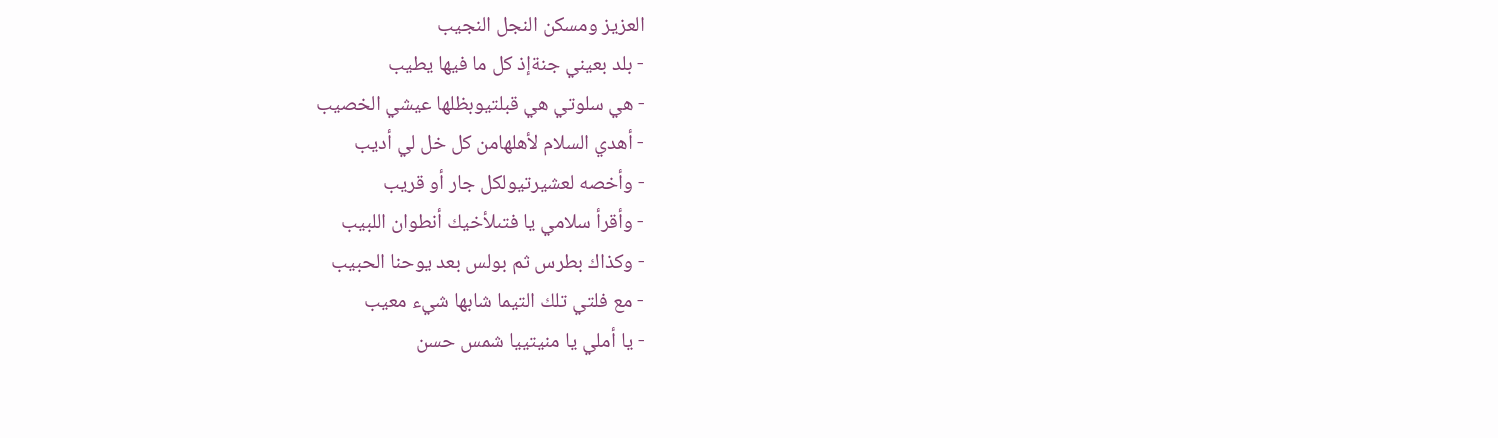العزيز ومسكن النجل النجيب
- بلد بعيني جنةإذ كل ما فيها يطيب
- هي سلوتي هي قبلتيوبظلها عيشي الخصيب
- أهدي السلام لأهلهامن كل خل لي أديب
- وأخصه لعشيرتيولكل جار أو قريب
- وأقرأ سلامي يا فتىلأخيك أنطوان اللبيب
- وكذاك بطرس ثم بولس بعد يوحنا الحبيب
- مع فلتي تلك التيما شابها شيء معيب
- يا أملي يا منيتييا شمس حسن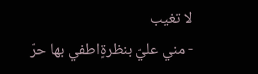لا تغيب
- مني عليّ بنظرةٍاطفي بها حرّ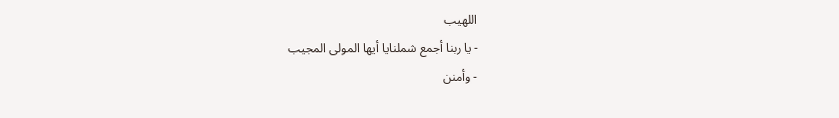اللهيب
- يا ربنا أجمع شملنايا أيها المولى المجيب
- وأمنن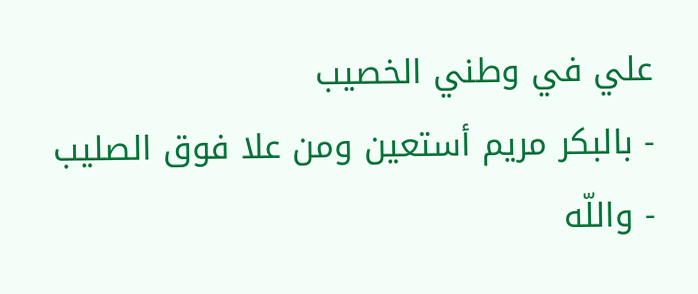علي في وطني الخصيب
- بالبكر مريم أستعين ومن علا فوق الصليب
- واللّه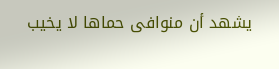يشهد أن منوافى حماها لا يخيب